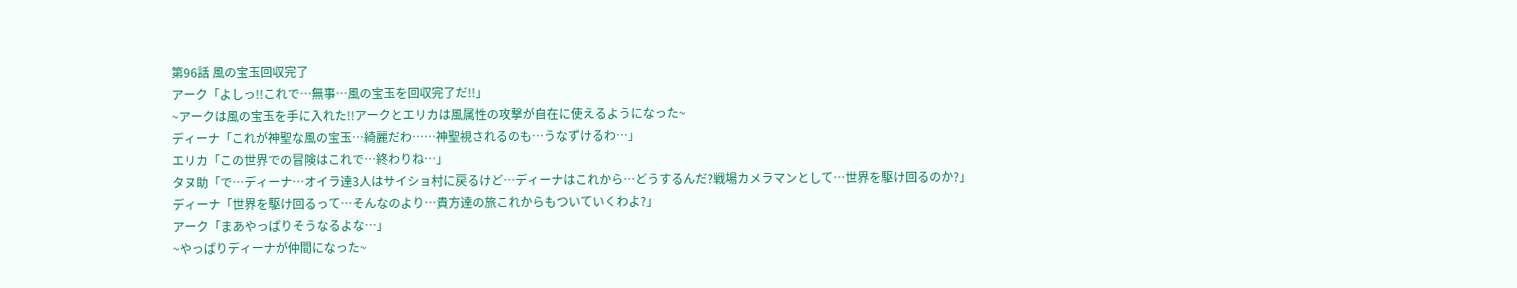第96話 風の宝玉回収完了
アーク「よしっ!!これで…無事…風の宝玉を回収完了だ!!」
~アークは風の宝玉を手に入れた!!アークとエリカは風属性の攻撃が自在に使えるようになった~
ディーナ「これが神聖な風の宝玉…綺麗だわ……神聖視されるのも…うなずけるわ…」
エリカ「この世界での冒険はこれで…終わりね…」
タヌ助「で…ディーナ…オイラ達3人はサイショ村に戻るけど…ディーナはこれから…どうするんだ?戦場カメラマンとして…世界を駆け回るのか?」
ディーナ「世界を駆け回るって…そんなのより…貴方達の旅これからもついていくわよ?」
アーク「まあやっぱりそうなるよな…」
~やっぱりディーナが仲間になった~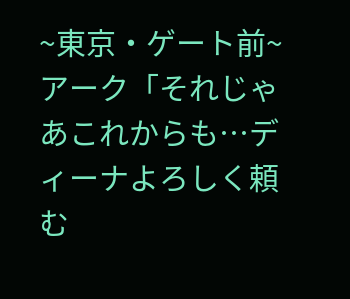~東京・ゲート前~
アーク「それじゃあこれからも…ディーナよろしく頼む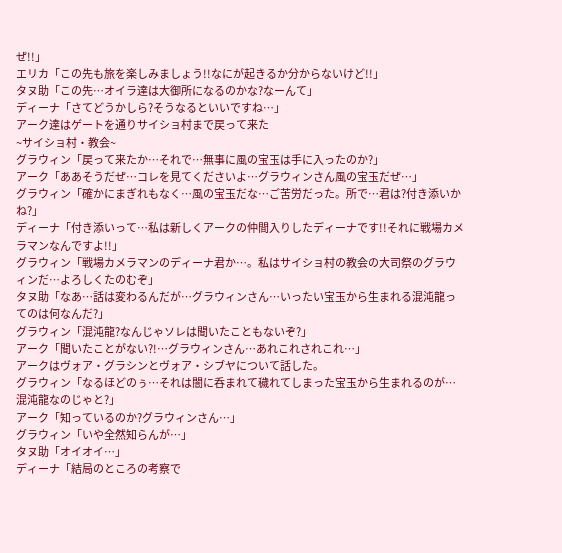ぜ!!」
エリカ「この先も旅を楽しみましょう!!なにが起きるか分からないけど!!」
タヌ助「この先…オイラ達は大御所になるのかな?なーんて」
ディーナ「さてどうかしら?そうなるといいですね…」
アーク達はゲートを通りサイショ村まで戻って来た
~サイショ村・教会~
グラウィン「戻って来たか…それで…無事に風の宝玉は手に入ったのか?」
アーク「ああそうだぜ…コレを見てくださいよ…グラウィンさん風の宝玉だぜ…」
グラウィン「確かにまぎれもなく…風の宝玉だな…ご苦労だった。所で…君は?付き添いかね?」
ディーナ「付き添いって…私は新しくアークの仲間入りしたディーナです!!それに戦場カメラマンなんですよ!!」
グラウィン「戦場カメラマンのディーナ君か…。私はサイショ村の教会の大司祭のグラウィンだ…よろしくたのむぞ」
タヌ助「なあ…話は変わるんだが…グラウィンさん…いったい宝玉から生まれる混沌龍ってのは何なんだ?」
グラウィン「混沌龍?なんじゃソレは聞いたこともないぞ?」
アーク「聞いたことがない?!…グラウィンさん…あれこれされこれ…」
アークはヴォア・グラシンとヴォア・シブヤについて話した。
グラウィン「なるほどのぅ…それは闇に呑まれて穢れてしまった宝玉から生まれるのが…混沌龍なのじゃと?」
アーク「知っているのか?グラウィンさん…」
グラウィン「いや全然知らんが…」
タヌ助「オイオイ…」
ディーナ「結局のところの考察で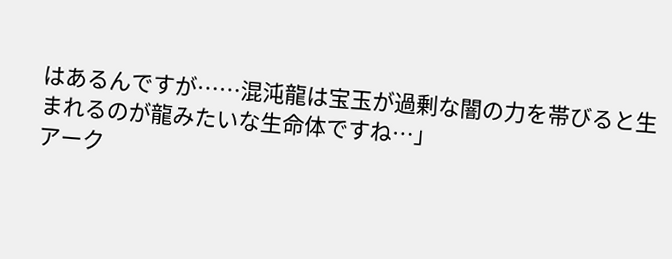はあるんですが……混沌龍は宝玉が過剰な闇の力を帯びると生まれるのが龍みたいな生命体ですね…」
アーク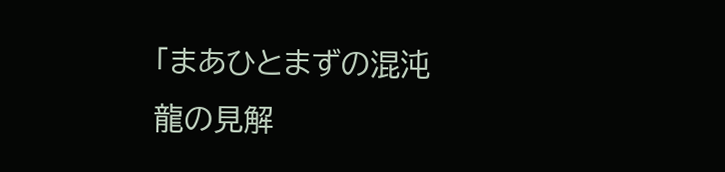「まあひとまずの混沌龍の見解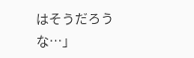はそうだろうな…」